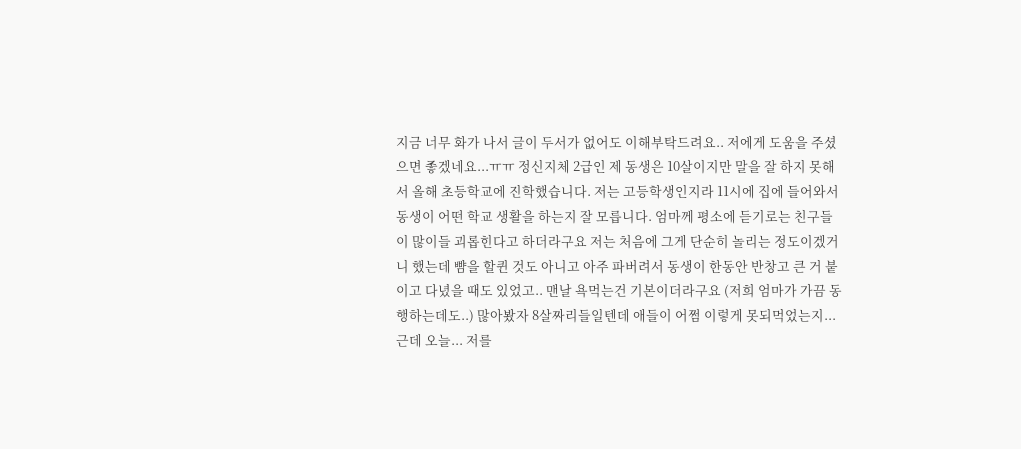지금 너무 화가 나서 글이 두서가 없어도 이해부탁드려요.. 저에게 도움을 주셨으면 좋겠네요...ㅠㅠ 정신지체 2급인 제 동생은 10살이지만 말을 잘 하지 못해서 올해 초등학교에 진학했습니다. 저는 고등학생인지라 11시에 집에 들어와서 동생이 어떤 학교 생활을 하는지 잘 모릅니다. 엄마께 평소에 듣기로는 친구들이 많이들 괴롭힌다고 하더라구요 저는 처음에 그게 단순히 놀리는 정도이겠거니 했는데 뺨을 할퀸 것도 아니고 아주 파버려서 동생이 한동안 반창고 큰 거 붙이고 다녔을 때도 있었고.. 맨날 욕먹는건 기본이더라구요 (저희 엄마가 가끔 동행하는데도..) 많아봤자 8살짜리들일텐데 애들이 어쩜 이렇게 못되먹었는지... 근데 오늘... 저를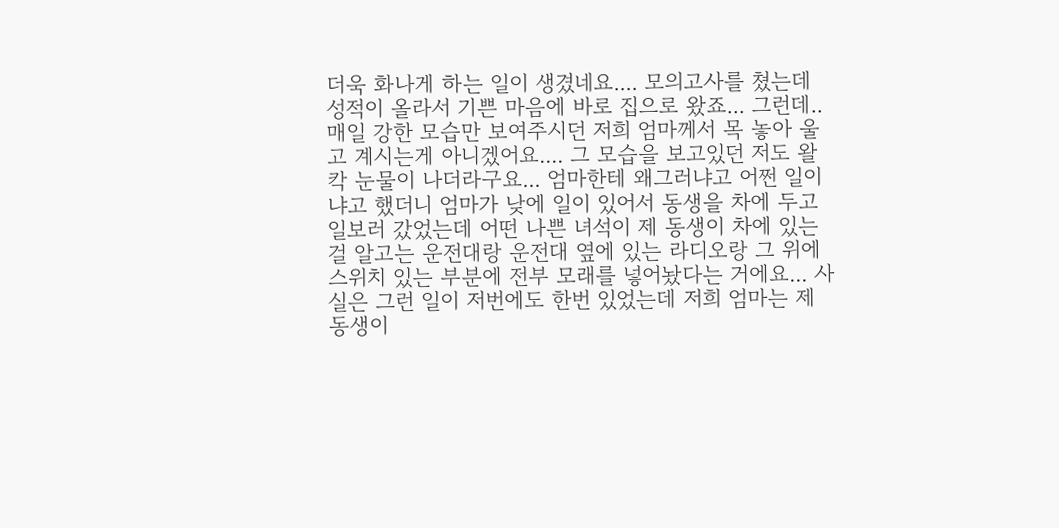더욱 화나게 하는 일이 생겼네요.... 모의고사를 쳤는데 성적이 올라서 기쁜 마음에 바로 집으로 왔죠... 그런데.. 매일 강한 모습만 보여주시던 저희 엄마께서 목 놓아 울고 계시는게 아니겠어요.... 그 모습을 보고있던 저도 왈칵 눈물이 나더라구요... 엄마한테 왜그러냐고 어쩐 일이냐고 했더니 엄마가 낮에 일이 있어서 동생을 차에 두고 일보러 갔었는데 어떤 나쁜 녀석이 제 동생이 차에 있는 걸 알고는 운전대랑 운전대 옆에 있는 라디오랑 그 위에 스위치 있는 부분에 전부 모래를 넣어놨다는 거에요... 사실은 그런 일이 저번에도 한번 있었는데 저희 엄마는 제 동생이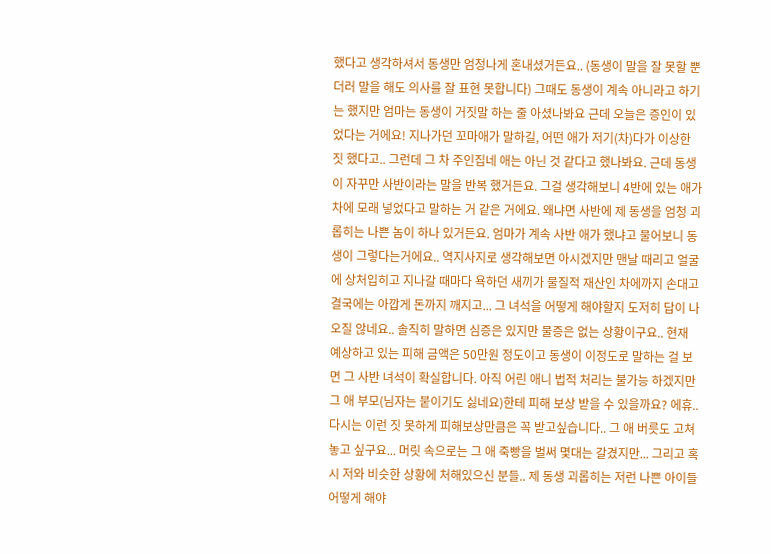했다고 생각하셔서 동생만 엄청나게 혼내셨거든요.. (동생이 말을 잘 못할 뿐더러 말을 해도 의사를 잘 표현 못합니다) 그때도 동생이 계속 아니라고 하기는 했지만 엄마는 동생이 거짓말 하는 줄 아셨나봐요 근데 오늘은 증인이 있었다는 거에요! 지나가던 꼬마애가 말하길, 어떤 애가 저기(차)다가 이상한 짓 했다고.. 그런데 그 차 주인집네 애는 아닌 것 같다고 했나봐요. 근데 동생이 자꾸만 사반이라는 말을 반복 했거든요. 그걸 생각해보니 4반에 있는 애가 차에 모래 넣었다고 말하는 거 같은 거에요. 왜냐면 사반에 제 동생을 엄청 괴롭히는 나쁜 놈이 하나 있거든요. 엄마가 계속 사반 애가 했냐고 물어보니 동생이 그렇다는거에요.. 역지사지로 생각해보면 아시겠지만 맨날 때리고 얼굴에 상처입히고 지나갈 때마다 욕하던 새끼가 물질적 재산인 차에까지 손대고 결국에는 아깝게 돈까지 깨지고... 그 녀석을 어떻게 해야할지 도저히 답이 나오질 않네요.. 솔직히 말하면 심증은 있지만 물증은 없는 상황이구요.. 현재 예상하고 있는 피해 금액은 50만원 정도이고 동생이 이정도로 말하는 걸 보면 그 사반 녀석이 확실합니다. 아직 어린 애니 법적 처리는 불가능 하겠지만 그 애 부모(님자는 붙이기도 싫네요)한테 피해 보상 받을 수 있을까요? 에휴.. 다시는 이런 짓 못하게 피해보상만큼은 꼭 받고싶습니다.. 그 애 버릇도 고쳐놓고 싶구요... 머릿 속으로는 그 애 죽빵을 벌써 몇대는 갈겼지만... 그리고 혹시 저와 비슷한 상황에 처해있으신 분들.. 제 동생 괴롭히는 저런 나쁜 아이들 어떻게 해야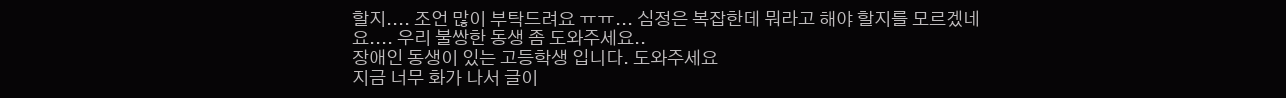할지.... 조언 많이 부탁드려요 ㅠㅠ... 심정은 복잡한데 뭐라고 해야 할지를 모르겠네요.... 우리 불쌍한 동생 좀 도와주세요..
장애인 동생이 있는 고등학생 입니다. 도와주세요
지금 너무 화가 나서 글이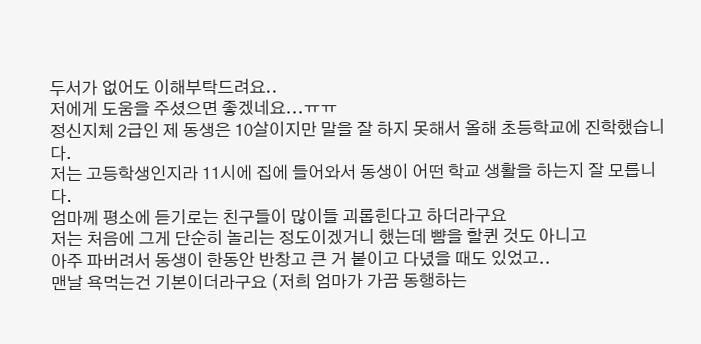두서가 없어도 이해부탁드려요..
저에게 도움을 주셨으면 좋겠네요...ㅠㅠ
정신지체 2급인 제 동생은 10살이지만 말을 잘 하지 못해서 올해 초등학교에 진학했습니다.
저는 고등학생인지라 11시에 집에 들어와서 동생이 어떤 학교 생활을 하는지 잘 모릅니다.
엄마께 평소에 듣기로는 친구들이 많이들 괴롭힌다고 하더라구요
저는 처음에 그게 단순히 놀리는 정도이겠거니 했는데 뺨을 할퀸 것도 아니고
아주 파버려서 동생이 한동안 반창고 큰 거 붙이고 다녔을 때도 있었고..
맨날 욕먹는건 기본이더라구요 (저희 엄마가 가끔 동행하는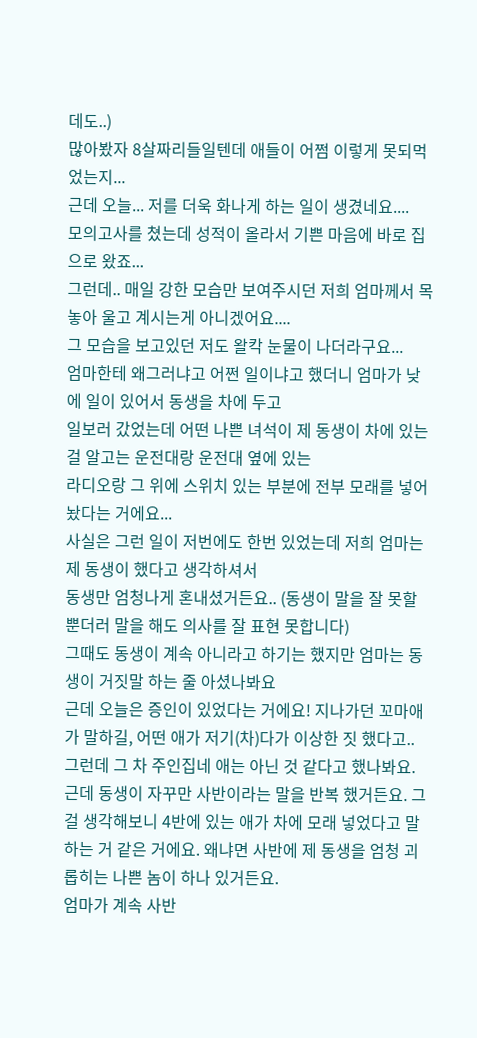데도..)
많아봤자 8살짜리들일텐데 애들이 어쩜 이렇게 못되먹었는지...
근데 오늘... 저를 더욱 화나게 하는 일이 생겼네요....
모의고사를 쳤는데 성적이 올라서 기쁜 마음에 바로 집으로 왔죠...
그런데.. 매일 강한 모습만 보여주시던 저희 엄마께서 목 놓아 울고 계시는게 아니겠어요....
그 모습을 보고있던 저도 왈칵 눈물이 나더라구요...
엄마한테 왜그러냐고 어쩐 일이냐고 했더니 엄마가 낮에 일이 있어서 동생을 차에 두고
일보러 갔었는데 어떤 나쁜 녀석이 제 동생이 차에 있는 걸 알고는 운전대랑 운전대 옆에 있는
라디오랑 그 위에 스위치 있는 부분에 전부 모래를 넣어놨다는 거에요...
사실은 그런 일이 저번에도 한번 있었는데 저희 엄마는 제 동생이 했다고 생각하셔서
동생만 엄청나게 혼내셨거든요.. (동생이 말을 잘 못할 뿐더러 말을 해도 의사를 잘 표현 못합니다)
그때도 동생이 계속 아니라고 하기는 했지만 엄마는 동생이 거짓말 하는 줄 아셨나봐요
근데 오늘은 증인이 있었다는 거에요! 지나가던 꼬마애가 말하길, 어떤 애가 저기(차)다가 이상한 짓 했다고..
그런데 그 차 주인집네 애는 아닌 것 같다고 했나봐요.
근데 동생이 자꾸만 사반이라는 말을 반복 했거든요. 그걸 생각해보니 4반에 있는 애가 차에 모래 넣었다고 말하는 거 같은 거에요. 왜냐면 사반에 제 동생을 엄청 괴롭히는 나쁜 놈이 하나 있거든요.
엄마가 계속 사반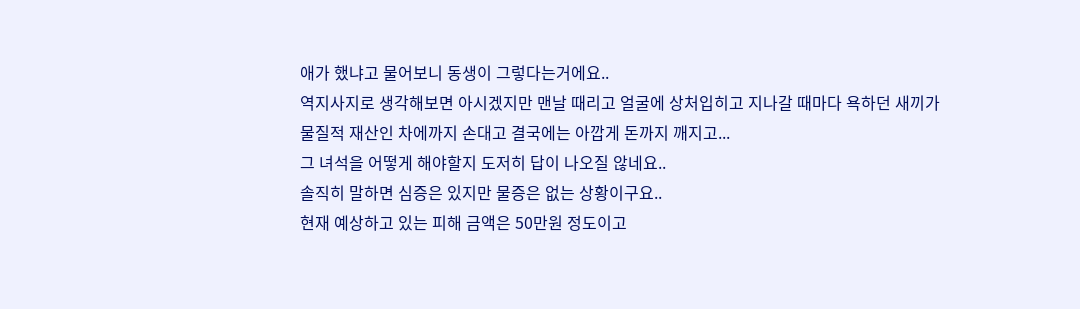애가 했냐고 물어보니 동생이 그렇다는거에요..
역지사지로 생각해보면 아시겠지만 맨날 때리고 얼굴에 상처입히고 지나갈 때마다 욕하던 새끼가
물질적 재산인 차에까지 손대고 결국에는 아깝게 돈까지 깨지고...
그 녀석을 어떻게 해야할지 도저히 답이 나오질 않네요..
솔직히 말하면 심증은 있지만 물증은 없는 상황이구요..
현재 예상하고 있는 피해 금액은 50만원 정도이고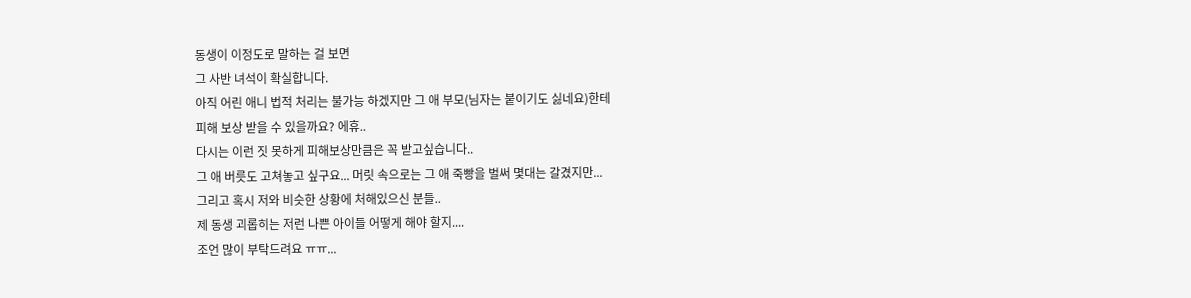동생이 이정도로 말하는 걸 보면
그 사반 녀석이 확실합니다.
아직 어린 애니 법적 처리는 불가능 하겠지만 그 애 부모(님자는 붙이기도 싫네요)한테
피해 보상 받을 수 있을까요? 에휴..
다시는 이런 짓 못하게 피해보상만큼은 꼭 받고싶습니다..
그 애 버릇도 고쳐놓고 싶구요... 머릿 속으로는 그 애 죽빵을 벌써 몇대는 갈겼지만...
그리고 혹시 저와 비슷한 상황에 처해있으신 분들..
제 동생 괴롭히는 저런 나쁜 아이들 어떻게 해야 할지....
조언 많이 부탁드려요 ㅠㅠ...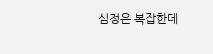심정은 복잡한데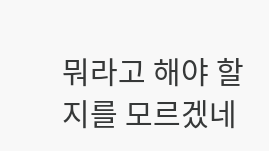뭐라고 해야 할지를 모르겠네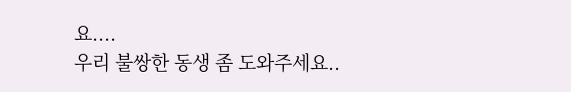요....
우리 불쌍한 동생 좀 도와주세요..